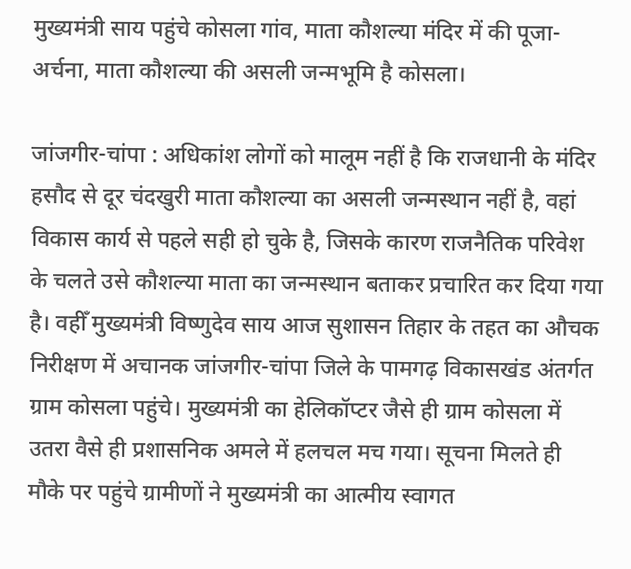मुख्यमंत्री साय पहुंचे कोसला गांव, माता कौशल्या मंदिर में की पूजा-अर्चना, माता कौशल्या की असली जन्मभूमि है कोसला।

जांजगीर-चांपा : अधिकांश लोगों को मालूम नहीं है कि राजधानी के मंदिर हसौद से दूर चंदखुरी माता कौशल्या का असली जन्मस्थान नहीं है, वहां विकास कार्य से पहले सही हो चुके है, जिसके कारण राजनैतिक परिवेश के चलते उसे कौशल्या माता का जन्मस्थान बताकर प्रचारित कर दिया गया है। वहीँ मुख्यमंत्री विष्णुदेव साय आज सुशासन तिहार के तहत का औचक निरीक्षण में अचानक जांजगीर-चांपा जिले के पामगढ़ विकासखंड अंतर्गत ग्राम कोसला पहुंचे। मुख्यमंत्री का हेलिकॉप्टर जैसे ही ग्राम कोसला में उतरा वैसे ही प्रशासनिक अमले में हलचल मच गया। सूचना मिलते ही मौके पर पहुंचे ग्रामीणों ने मुख्यमंत्री का आत्मीय स्वागत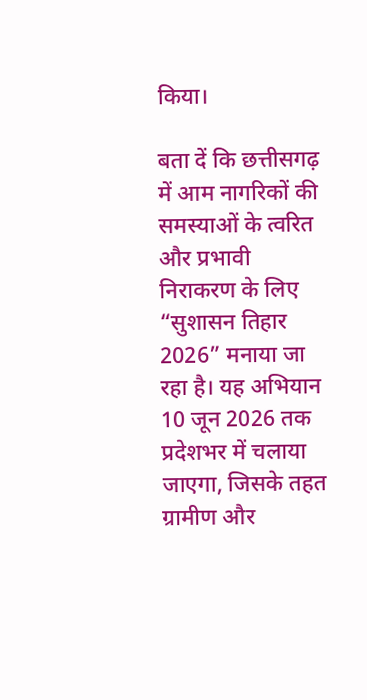किया।

बता दें कि छत्तीसगढ़ में आम नागरिकों की समस्याओं के त्वरित और प्रभावी निराकरण के लिए “सुशासन तिहार 2026” मनाया जा रहा है। यह अभियान 10 जून 2026 तक प्रदेशभर में चलाया जाएगा, जिसके तहत ग्रामीण और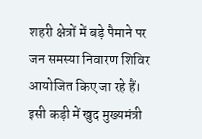शहरी क्षेत्रों में बड़े पैमाने पर जन समस्या निवारण शिविर आयोजित किए जा रहे हैं। इसी कड़ी में खुद मुख्यमंत्री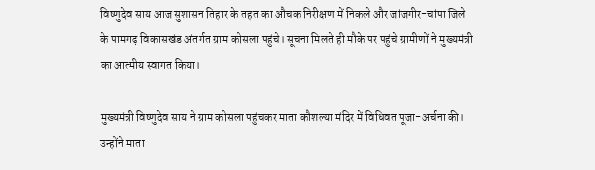विष्णुदेव साय आज सुशासन तिहार के तहत का औचक निरीक्षण में निकले और जांजगीर-चांपा जिले के पामगढ़ विकासखंड अंतर्गत ग्राम कोसला पहुंचे। सूचना मिलते ही मौके पर पहुंचे ग्रामीणों ने मुख्यमंत्री का आत्मीय स्वागत किया।

मुख्यमंत्री विष्णुदेव साय ने ग्राम कोसला पहुंचकर माता कौशल्या मंदिर में विधिवत पूजा-अर्चना की। उन्होंने माता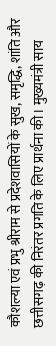कौशल्या एवं प्रभु श्रीराम से प्रदेशवासियों के सुख, समृद्धि, शांति और छत्तीसगढ़ की निरंतर प्रगति के लिए प्रार्थना की। मुख्यमंत्री साय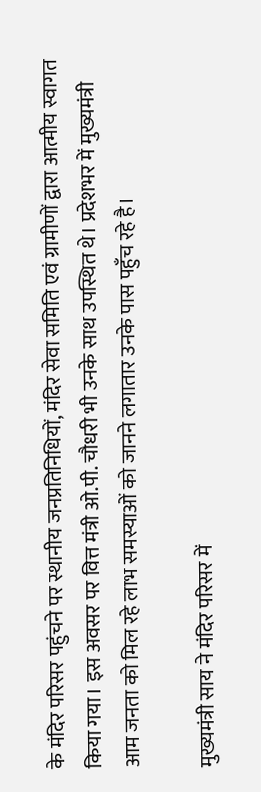के मंदिर परिसर पहुंचने पर स्थानीय जनप्रतिनिधियों, मंदिर सेवा समिति एवं ग्रामीणों द्वारा आत्मीय स्वागत किया गया। इस अवसर पर वित्त मंत्री ओ.पी. चौधरी भी उनके साथ उपस्थित थे। प्रदेशभर में मुख्यमंत्री आम जनता को मिल रहे लाभ समस्याओं को जानने लगातार उनके पास पहुँच रहे है।

मुख्यमंत्री साय ने मंदिर परिसर में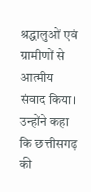श्रद्धालुओं एवं ग्रामीणों से आत्मीय संवाद किया। उन्होंने कहा कि छत्तीसगढ़ की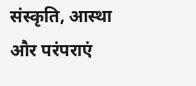संस्कृति, आस्था और परंपराएं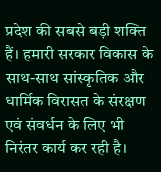प्रदेश की सबसे बड़ी शक्ति हैं। हमारी सरकार विकास के साथ-साथ सांस्कृतिक और धार्मिक विरासत के संरक्षण एवं संवर्धन के लिए भी निरंतर कार्य कर रही है।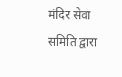मंदिर सेवा समिति द्वारा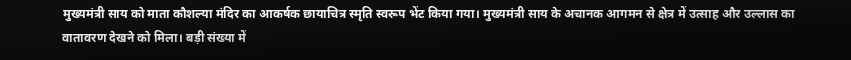मुख्यमंत्री साय को माता कौशल्या मंदिर का आकर्षक छायाचित्र स्मृति स्वरूप भेंट किया गया। मुख्यमंत्री साय के अचानक आगमन से क्षेत्र में उत्साह और उल्लास का वातावरण देखने को मिला। बड़ी संख्या में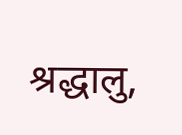श्रद्धालु,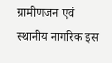ग्रामीणजन एवं स्थानीय नागरिक इस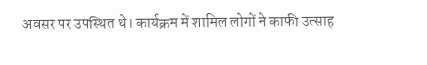अवसर पर उपस्थित थे। कार्यक्रम में शामिल लोगों ने काफी उत्साह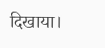दिखाया।